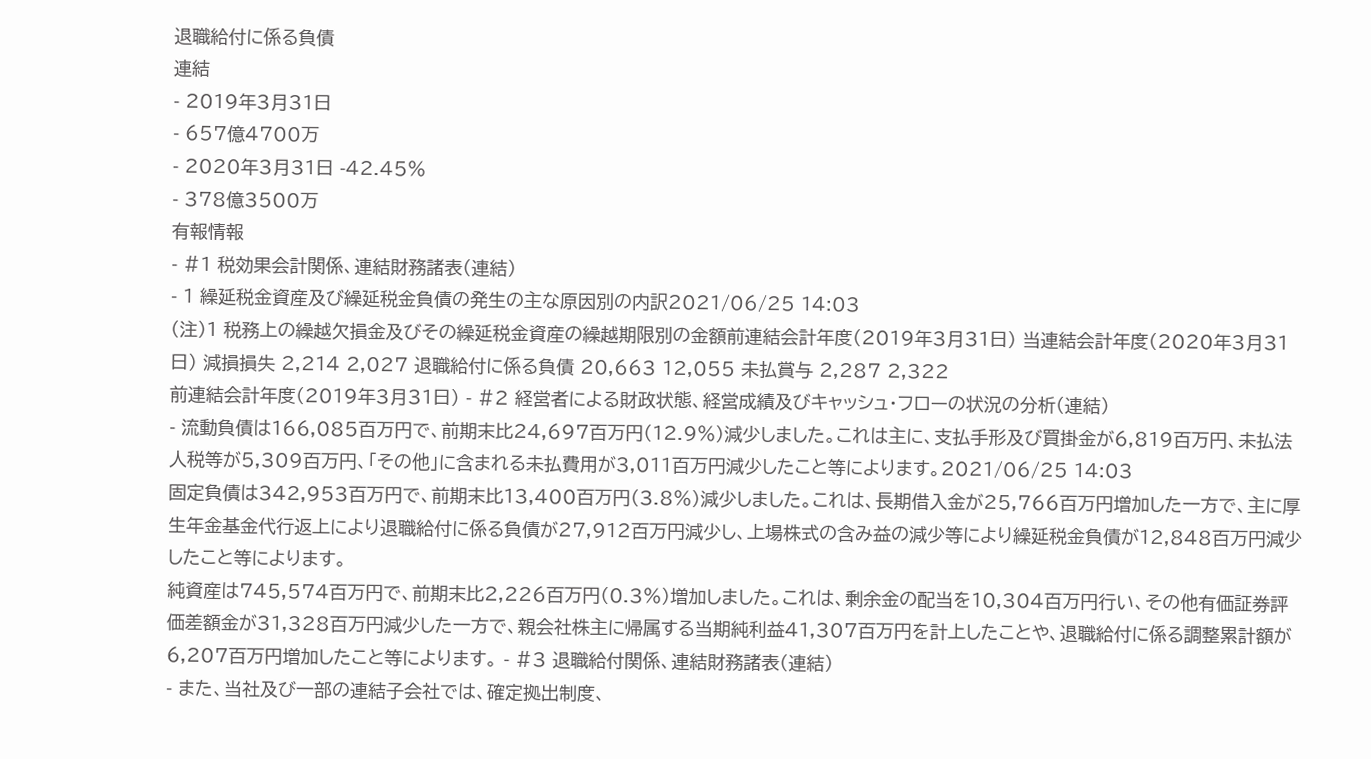退職給付に係る負債
連結
- 2019年3月31日
- 657億4700万
- 2020年3月31日 -42.45%
- 378億3500万
有報情報
- #1 税効果会計関係、連結財務諸表(連結)
- 1 繰延税金資産及び繰延税金負債の発生の主な原因別の内訳2021/06/25 14:03
(注)1 税務上の繰越欠損金及びその繰延税金資産の繰越期限別の金額前連結会計年度(2019年3月31日) 当連結会計年度(2020年3月31日) 減損損失 2,214 2,027 退職給付に係る負債 20,663 12,055 未払賞与 2,287 2,322
前連結会計年度(2019年3月31日) - #2 経営者による財政状態、経営成績及びキャッシュ・フローの状況の分析(連結)
- 流動負債は166,085百万円で、前期末比24,697百万円(12.9%)減少しました。これは主に、支払手形及び買掛金が6,819百万円、未払法人税等が5,309百万円、「その他」に含まれる未払費用が3,011百万円減少したこと等によります。2021/06/25 14:03
固定負債は342,953百万円で、前期末比13,400百万円(3.8%)減少しました。これは、長期借入金が25,766百万円増加した一方で、主に厚生年金基金代行返上により退職給付に係る負債が27,912百万円減少し、上場株式の含み益の減少等により繰延税金負債が12,848百万円減少したこと等によります。
純資産は745,574百万円で、前期末比2,226百万円(0.3%)増加しました。これは、剰余金の配当を10,304百万円行い、その他有価証券評価差額金が31,328百万円減少した一方で、親会社株主に帰属する当期純利益41,307百万円を計上したことや、退職給付に係る調整累計額が6,207百万円増加したこと等によります。 - #3 退職給付関係、連結財務諸表(連結)
- また、当社及び一部の連結子会社では、確定拠出制度、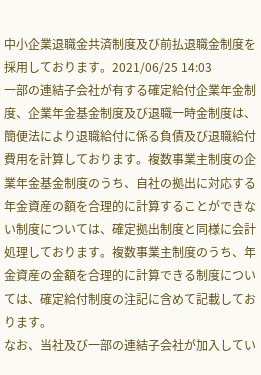中小企業退職金共済制度及び前払退職金制度を採用しております。2021/06/25 14:03
一部の連結子会社が有する確定給付企業年金制度、企業年金基金制度及び退職一時金制度は、簡便法により退職給付に係る負債及び退職給付費用を計算しております。複数事業主制度の企業年金基金制度のうち、自社の拠出に対応する年金資産の額を合理的に計算することができない制度については、確定拠出制度と同様に会計処理しております。複数事業主制度のうち、年金資産の金額を合理的に計算できる制度については、確定給付制度の注記に含めて記載しております。
なお、当社及び一部の連結子会社が加入してい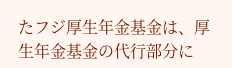たフジ厚生年金基金は、厚生年金基金の代行部分に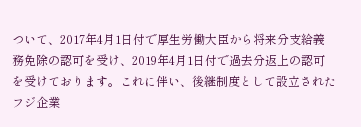ついて、2017年4月1日付で厚生労働大臣から将来分支給義務免除の認可を受け、2019年4月1日付で過去分返上の認可を受けております。これに伴い、後継制度として設立されたフジ企業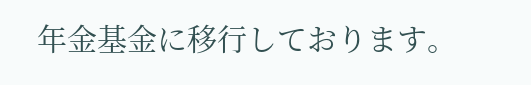年金基金に移行しております。